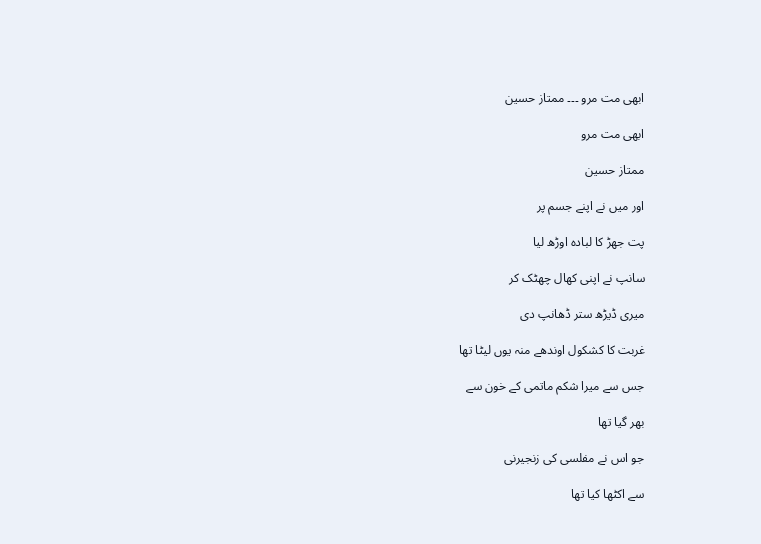ابھی مت مرو ۔۔۔ ممتاز حسین

ابھی مت مرو

ممتاز حسین

اور میں نے اپنے جسم پر

پت جھڑ کا لبادہ اوڑھ لیا

سانپ نے اپنی کھال چھٹک کر

میری ڈیڑھ ستر ڈھانپ دی

غربت کا کشکول اوندھے منہ یوں لیٹا تھا

جس سے میرا شکم ماتمی کے خون سے

بھر گیا تھا

جو اس نے مفلسی کی زنجیرنی

سے اکٹھا کیا تھا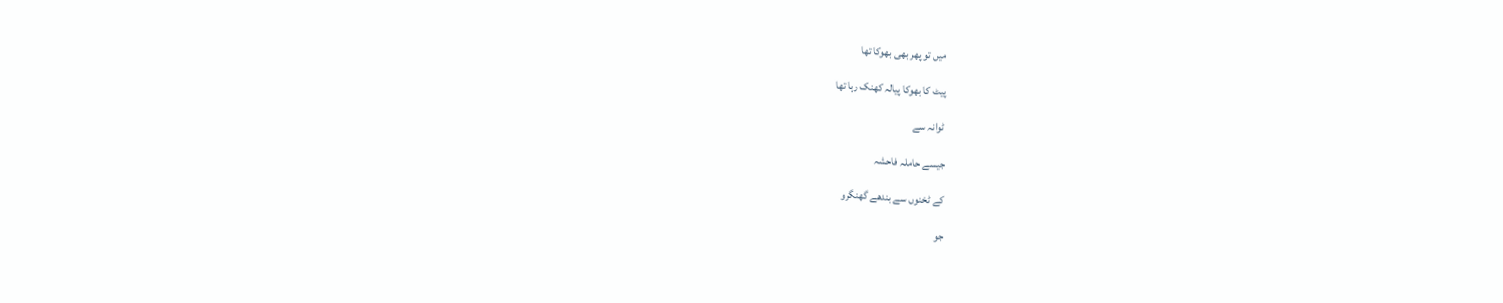میں تو پھر بھی بھوکا تھا

پیٹ کا بھوکا پیالہ کھنک رہا تھا

ٹوانہ سے

جیسے حاملہ فاحشہ

کے ٹخنوں سے بندھے گھنگرو

جو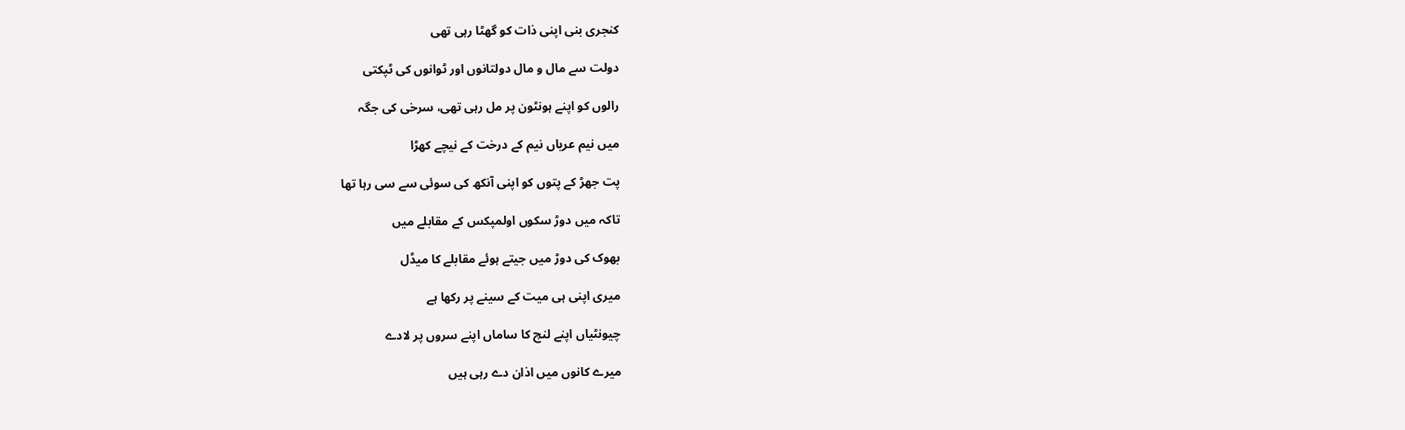کنجری بنی اپنی ذات کو گھٹا رہی تھی

دولت سے مال و مال دولتانوں اور ٹوانوں کی ٹپکتی

رالوں کو اپنے ہونٹون پر مل رہی تھی، سرخی کی جگہ

میں نیم عریاں نیم کے درخت کے نیچے کھڑا

پت جھڑ کے پتوں کو اپنی آنکھ کی سوئی سے سی رہا تھا

تاکہ میں دوڑ سکوں اولمپکس کے مقابلے میں

بھوک کی دوڑ میں جیتے ہوئے مقابلے کا میڈل

میری اپنی ہی میت کے سینے پر رکھا ہے

چیونٹیاں اپنے لنچ کا ساماں اپنے سروں پر لادے

میرے کانوں میں اذان دے رہی ہیں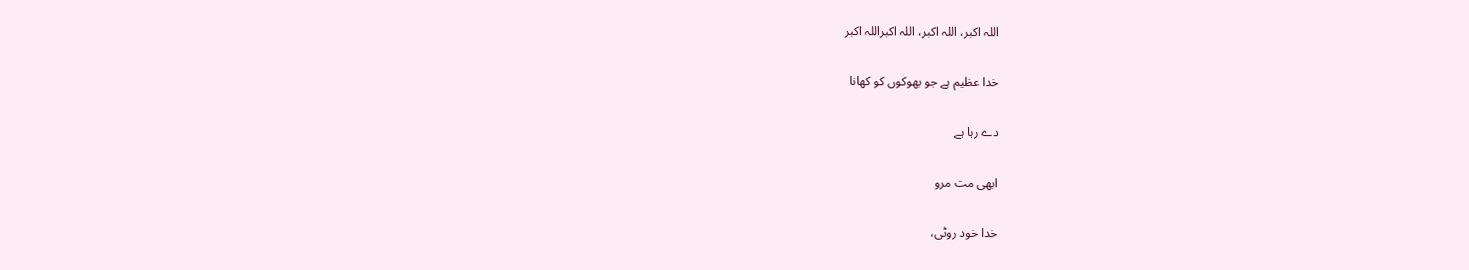اللہ اکبر، اللہ اکبر، اللہ اکبراللہ اکبر

خدا عظیم ہے جو بھوکوں کو کھانا

دے رہا ہے

ابھی مت مرو

خدا خود روٹی،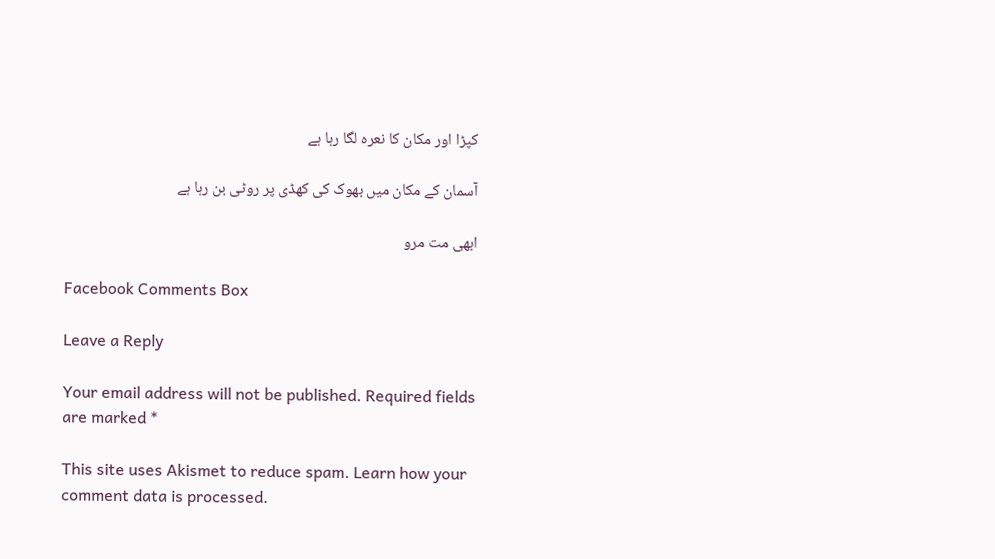کپڑا اور مکان کا نعرہ لگا رہا ہے

آسمان کے مکان میں بھوک کی کھڈی پر روٹی بن رہا ہے

ابھی مت مرو

Facebook Comments Box

Leave a Reply

Your email address will not be published. Required fields are marked *

This site uses Akismet to reduce spam. Learn how your comment data is processed.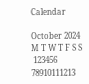Calendar

October 2024
M T W T F S S
 123456
78910111213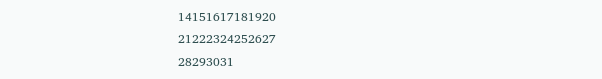14151617181920
21222324252627
28293031